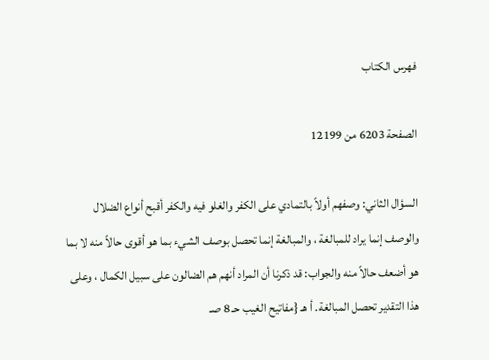فهرس الكتاب

الصفحة 6203 من 12199

السؤال الثاني: وصفهم أولاً بالتمادي على الكفر والغلو فيه والكفر أقبح أنواع الضلال والوصف إنما يراد للمبالغة ، والمبالغة إنما تحصل بوصف الشيء بما هو أقوى حالاً منه لا بما هو أضعف حالاً منه والجواب: قد ذكرنا أن المراد أنهم هم الضالون على سبيل الكمال ، وعلى هذا التقدير تحصل المبالغة. أ هـ {مفاتيح الغيب حـ 8 صـ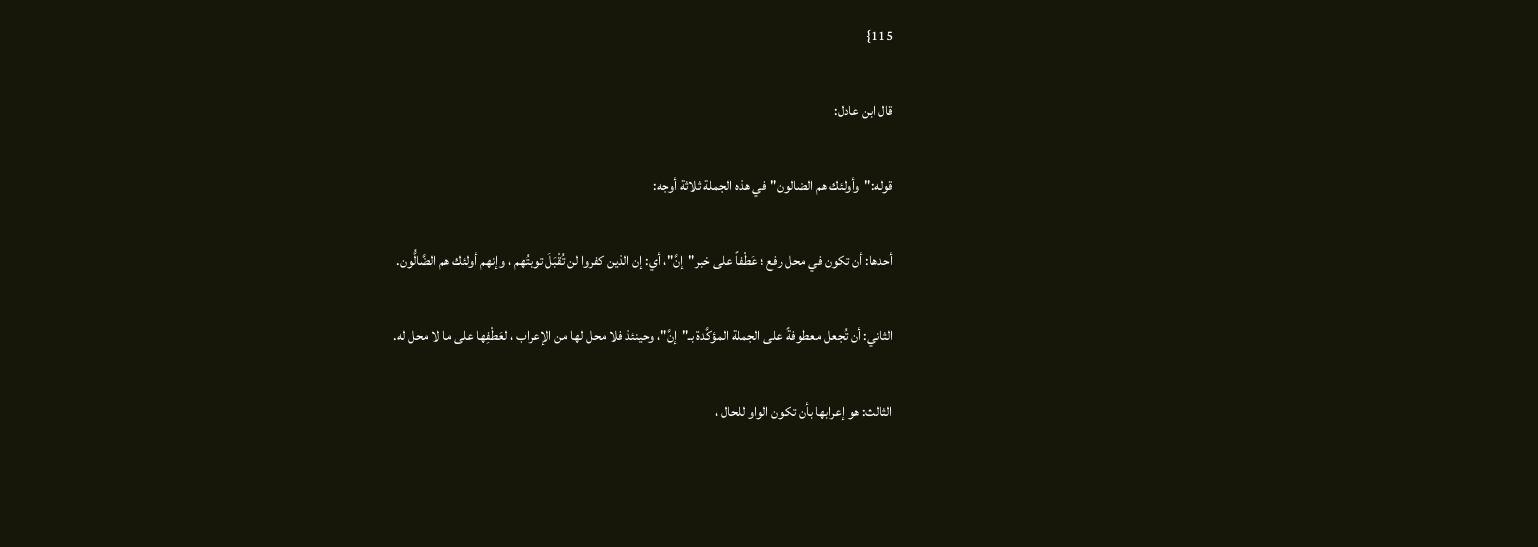115}

قال ابن عادل:

قوله:"وأولئك هم الضالون"في هذه الجملة ثلاثة أوجه:

أحدها: أن تكون في محل رفع ؛ عَطْفاً على خبر"إنَّ"، أي: إن الذين كفروا لن تُقْبَلَ توبتُهم ، وإنهم أولئك هم الضَّالُّون.

الثاني: أن تُجعل معطوفةً على الجملة المؤكَّدة بـ"إنَّ"، وحينئذ فلا محل لها من الإعراب ، لعَطْفِها على ما لا محل له.

الثالث: هو إعرابها بأن تكون الواو للحال ،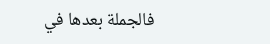فالجملة بعدها في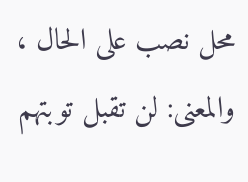محل نصب على الحال ، والمعنى: لن تقبل توبتهم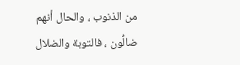من الذنوب ، والحال أنهم ضالُّون ، فالتوبة والضلال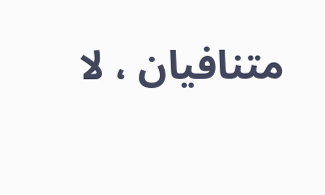متنافيان ، لا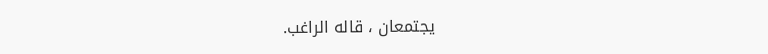يجتمعان ، قاله الراغب.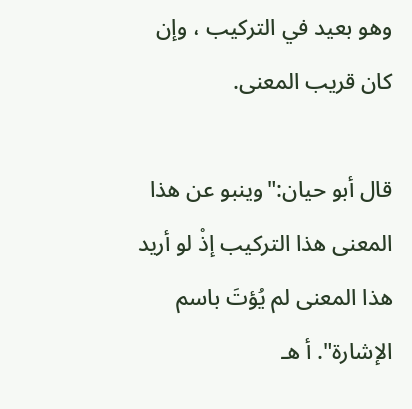وهو بعيد في التركيب ، وإن كان قريب المعنى.

قال أبو حيان:"وينبو عن هذا المعنى هذا التركيب إذْ لو أريد هذا المعنى لم يُؤتَ باسم الإشارة". أ هـ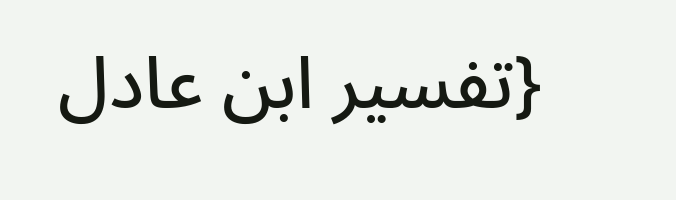{تفسير ابن عادل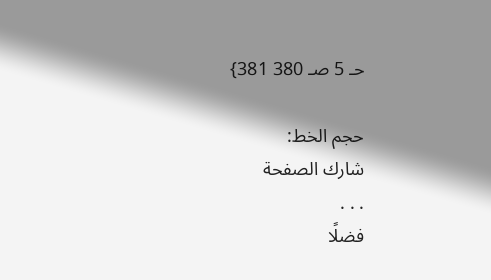حـ 5 صـ 380 381}

حجم الخط:
شارك الصفحة
. . .
فضلًا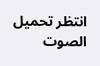انتظر تحميل الصوت